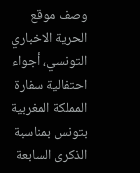وصف موقع الحرية الاخباري التونسي، أجواء احتفالية سفارة المملكة المغربية بتونس بمناسبة الذكرى السابعة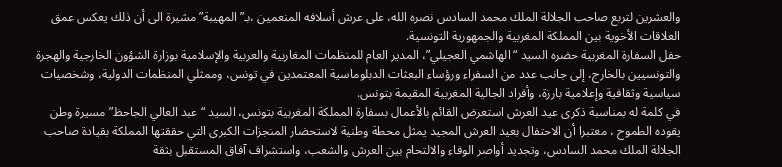والعشرين لتربع صاحب الجلالة الملك محمد السادس نصره الله، على عرش أسلافه المنعمين ،بـ”المهيبة” مشيرة الى أن ذلك يعكس عمق العلاقات الأخوية بين المملكة المغربية والجمهورية التونسية.
حفل السفارة المغربية حضره السيد “الهاشمي العجيلي”، المدير العام للمنظمات المغاربية والعربية والإسلامية بوزارة الشؤون الخارجية والهجرة والتونسيين بالخارج، إلى جانب عدد من السفراء ورؤساء البعثات الدبلوماسية المعتمدين في تونس، وممثلي المنظمات الدولية، وشخصيات سياسية وثقافية وإعلامية بارزة، وأفراد الجالية المغربية المقيمة بتونس.
في كلمة له بمناسبة ذكرى عيد العرش استعرض القائم بالأعمال بسفارة المملكة المغربية بتونس، السيد “عبد العالي الجاحظ” مسيرة وطن يقوده الطموح ، معتبرا أن الاحتفال بعيد العرش المجيد يمثل محطة وطنية لاستحضار المنجزات الكبرى التي حققتها المملكة بقيادة صاحب الجلالة الملك محمد السادس، وتجديد أواصر الوفاء والالتحام بين العرش والشعب، واستشراف آفاق المستقبل بثقة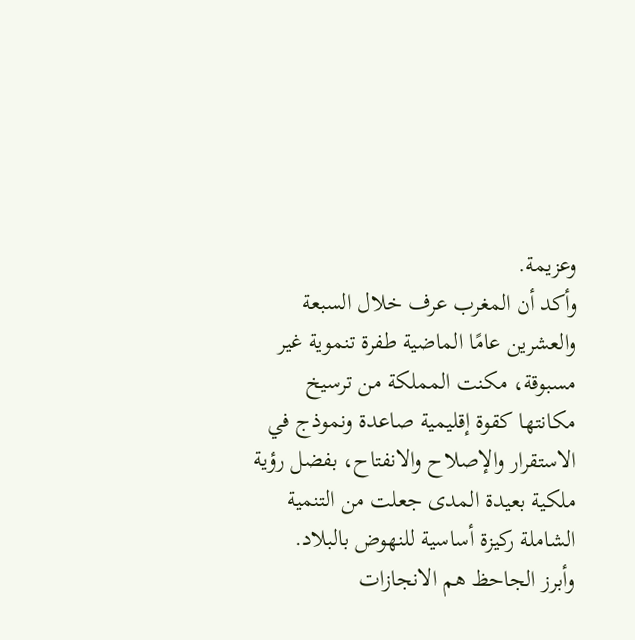وعزيمة.
وأكد أن المغرب عرف خلال السبعة والعشرين عامًا الماضية طفرة تنموية غير مسبوقة، مكنت المملكة من ترسيخ مكانتها كقوة إقليمية صاعدة ونموذج في الاستقرار والإصلاح والانفتاح، بفضل رؤية ملكية بعيدة المدى جعلت من التنمية الشاملة ركيزة أساسية للنهوض بالبلاد.
وأبرز الجاحظ هم الانجازات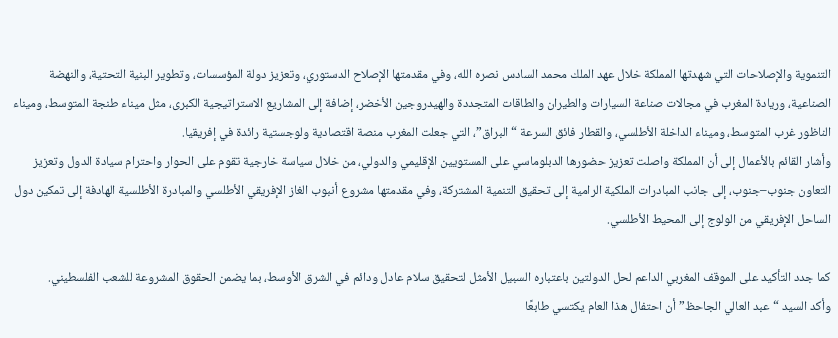التنموية والإصلاحات التي شهدتها المملكة خلال عهد الملك محمد السادس نصره الله، وفي مقدمتها الإصلاح الدستوري، وتعزيز دولة المؤسسات، وتطوير البنية التحتية، والنهضة الصناعية، وريادة المغرب في مجالات صناعة السيارات والطيران والطاقات المتجددة والهيدروجين الأخضر، إضافة إلى المشاريع الاستراتيجية الكبرى، مثل ميناء طنجة المتوسط، وميناء الناظور غرب المتوسط، وميناء الداخلة الأطلسي، والقطار فائق السرعة “البراق”، التي جعلت المغرب منصة اقتصادية ولوجستية رائدة في إفريقيا.
وأشار القائم بالأعمال إلى أن المملكة واصلت تعزيز حضورها الدبلوماسي على المستويين الإقليمي والدولي، من خلال سياسة خارجية تقوم على الحوار واحترام سيادة الدول وتعزيز التعاون جنوب–جنوب، إلى جانب المبادرات الملكية الرامية إلى تحقيق التنمية المشتركة، وفي مقدمتها مشروع أنبوب الغاز الإفريقي الأطلسي والمبادرة الأطلسية الهادفة إلى تمكين دول الساحل الإفريقي من الولوج إلى المحيط الأطلسي.

كما جدد التأكيد على الموقف المغربي الداعم لحل الدولتين باعتباره السبيل الأمثل لتحقيق سلام عادل ودائم في الشرق الأوسط، بما يضمن الحقوق المشروعة للشعب الفلسطيني.
وأكد السيد “عبد العالي الجاحظ” أن احتفال هذا العام يكتسي طابعًا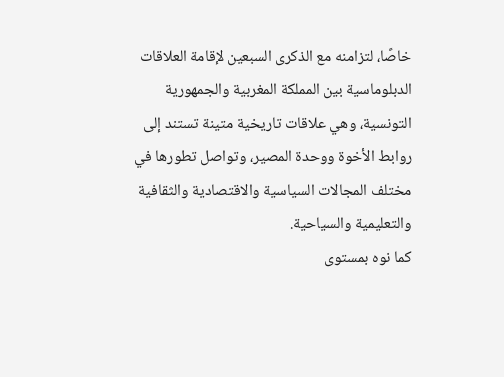خاصًا، لتزامنه مع الذكرى السبعين لإقامة العلاقات الدبلوماسية بين المملكة المغربية والجمهورية التونسية، وهي علاقات تاريخية متينة تستند إلى روابط الأخوة ووحدة المصير، وتواصل تطورها في مختلف المجالات السياسية والاقتصادية والثقافية والتعليمية والسياحية.
كما نوه بمستوى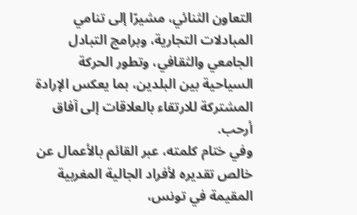التعاون الثنائي، مشيرًا إلى تنامي المبادلات التجارية، وبرامج التبادل الجامعي والثقافي، وتطور الحركة السياحية بين البلدين، بما يعكس الإرادة المشتركة للارتقاء بالعلاقات إلى آفاق أرحب.
وفي ختام كلمته، عبر القائم بالأعمال عن خالص تقديره لأفراد الجالية المغربية المقيمة في تونس،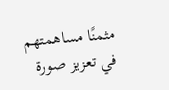مثمنًا مساهمتهم في تعزيز صورة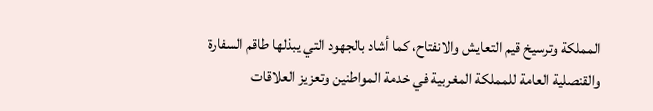المملكة وترسيخ قيم التعايش والانفتاح، كما أشاد بالجهود التي يبذلها طاقم السفارة والقنصلية العامة للمملكة المغربية في خدمة المواطنين وتعزيز العلاقات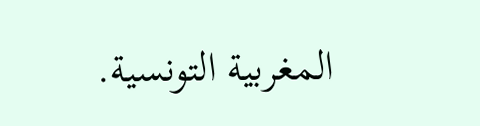المغربية التونسية.